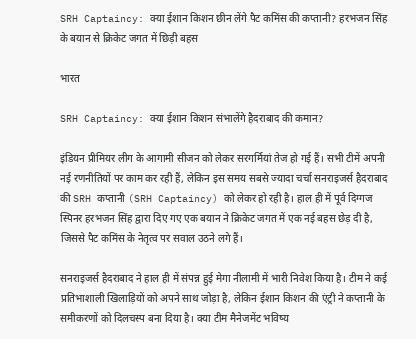SRH Captaincy: क्या ईशान किशन छीन लेंगे पैट कमिंस की कप्तानी? हरभजन सिंह के बयान से क्रिकेट जगत में छिड़ी बहस

भारत

SRH Captaincy: क्या ईशान किशन संभालेंगे हैदराबाद की कमान?

इंडियन प्रीमियर लीग के आगामी सीजन को लेकर सरगर्मियां तेज हो गई हैं। सभी टीमें अपनी नई रणनीतियों पर काम कर रही हैं, लेकिन इस समय सबसे ज्यादा चर्चा सनराइजर्स हैदराबाद की SRH कप्तानी (SRH Captaincy) को लेकर हो रही है। हाल ही में पूर्व दिग्गज स्पिनर हरभजन सिंह द्वारा दिए गए एक बयान ने क्रिकेट जगत में एक नई बहस छेड़ दी है, जिससे पैट कमिंस के नेतृत्व पर सवाल उठने लगे हैं।

सनराइजर्स हैदराबाद ने हाल ही में संपन्न हुई मेगा नीलामी में भारी निवेश किया है। टीम ने कई प्रतिभाशाली खिलाड़ियों को अपने साथ जोड़ा है, लेकिन ईशान किशन की एंट्री ने कप्तानी के समीकरणों को दिलचस्प बना दिया है। क्या टीम मैनेजमेंट भविष्य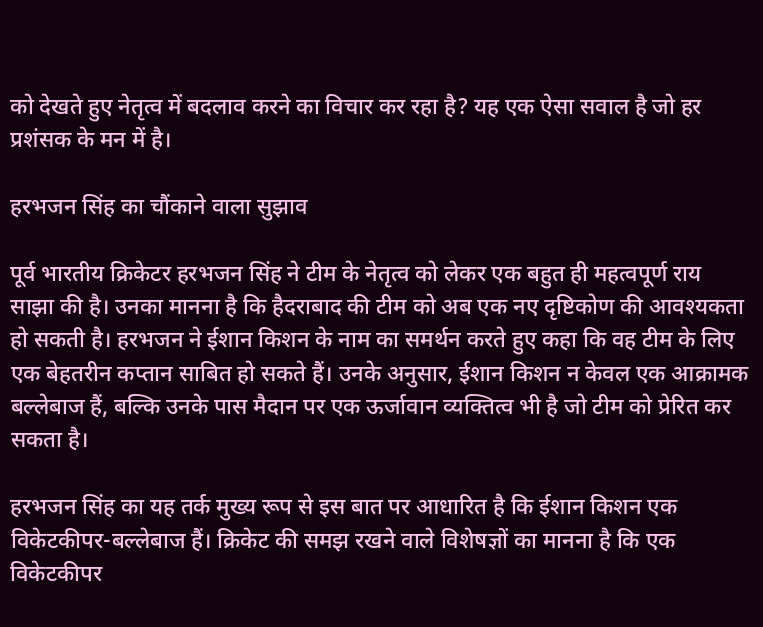को देखते हुए नेतृत्व में बदलाव करने का विचार कर रहा है? यह एक ऐसा सवाल है जो हर प्रशंसक के मन में है।

हरभजन सिंह का चौंकाने वाला सुझाव

पूर्व भारतीय क्रिकेटर हरभजन सिंह ने टीम के नेतृत्व को लेकर एक बहुत ही महत्वपूर्ण राय साझा की है। उनका मानना है कि हैदराबाद की टीम को अब एक नए दृष्टिकोण की आवश्यकता हो सकती है। हरभजन ने ईशान किशन के नाम का समर्थन करते हुए कहा कि वह टीम के लिए एक बेहतरीन कप्तान साबित हो सकते हैं। उनके अनुसार, ईशान किशन न केवल एक आक्रामक बल्लेबाज हैं, बल्कि उनके पास मैदान पर एक ऊर्जावान व्यक्तित्व भी है जो टीम को प्रेरित कर सकता है।

हरभजन सिंह का यह तर्क मुख्य रूप से इस बात पर आधारित है कि ईशान किशन एक विकेटकीपर-बल्लेबाज हैं। क्रिकेट की समझ रखने वाले विशेषज्ञों का मानना है कि एक विकेटकीपर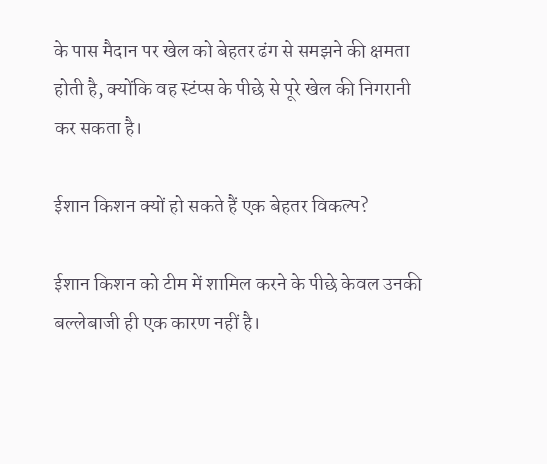के पास मैदान पर खेल को बेहतर ढंग से समझने की क्षमता होती है, क्योंकि वह स्टंप्स के पीछे से पूरे खेल की निगरानी कर सकता है।

ईशान किशन क्यों हो सकते हैं एक बेहतर विकल्प?

ईशान किशन को टीम में शामिल करने के पीछे केवल उनकी बल्लेबाजी ही एक कारण नहीं है।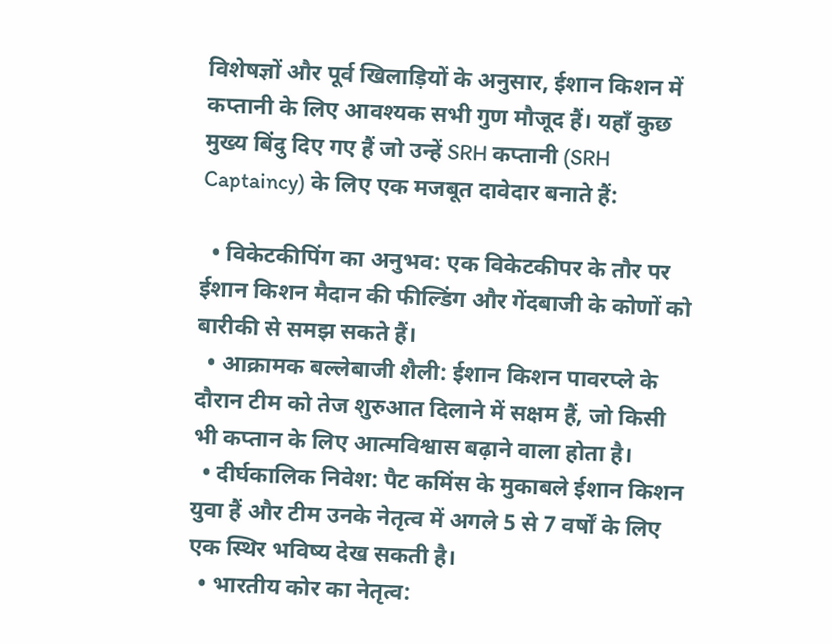विशेषज्ञों और पूर्व खिलाड़ियों के अनुसार, ईशान किशन में कप्तानी के लिए आवश्यक सभी गुण मौजूद हैं। यहाँ कुछ मुख्य बिंदु दिए गए हैं जो उन्हें SRH कप्तानी (SRH Captaincy) के लिए एक मजबूत दावेदार बनाते हैं:

  • विकेटकीपिंग का अनुभव: एक विकेटकीपर के तौर पर ईशान किशन मैदान की फील्डिंग और गेंदबाजी के कोणों को बारीकी से समझ सकते हैं।
  • आक्रामक बल्लेबाजी शैली: ईशान किशन पावरप्ले के दौरान टीम को तेज शुरुआत दिलाने में सक्षम हैं, जो किसी भी कप्तान के लिए आत्मविश्वास बढ़ाने वाला होता है।
  • दीर्घकालिक निवेश: पैट कमिंस के मुकाबले ईशान किशन युवा हैं और टीम उनके नेतृत्व में अगले 5 से 7 वर्षों के लिए एक स्थिर भविष्य देख सकती है।
  • भारतीय कोर का नेतृत्व: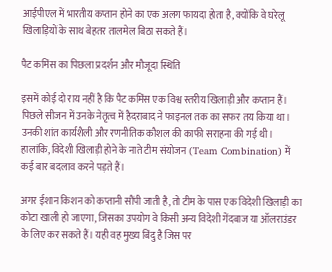आईपीएल में भारतीय कप्तान होने का एक अलग फायदा होता है, क्योंकि वे घरेलू खिलाड़ियों के साथ बेहतर तालमेल बिठा सकते हैं।

पैट कमिंस का पिछला प्रदर्शन और मौजूदा स्थिति

इसमें कोई दो राय नहीं है कि पैट कमिंस एक विश्व स्तरीय खिलाड़ी और कप्तान हैं। पिछले सीजन में उनके नेतृत्व में हैदराबाद ने फाइनल तक का सफर तय किया था। उनकी शांत कार्यशैली और रणनीतिक कौशल की काफी सराहना की गई थी। हालांकि, विदेशी खिलाड़ी होने के नाते टीम संयोजन (Team Combination) में कई बार बदलाव करने पड़ते हैं।

अगर ईशान किशन को कप्तानी सौंपी जाती है, तो टीम के पास एक विदेशी खिलाड़ी का कोटा खाली हो जाएगा, जिसका उपयोग वे किसी अन्य विदेशी गेंदबाज या ऑलराउंडर के लिए कर सकते हैं। यही वह मुख्य बिंदु है जिस पर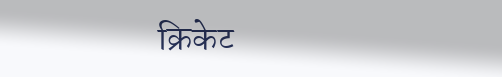क्रिकेट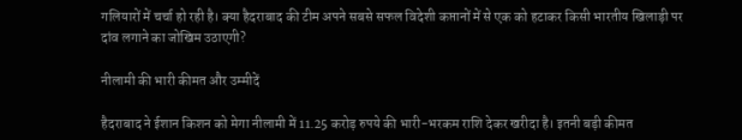गलियारों में चर्चा हो रही है। क्या हैदराबाद की टीम अपने सबसे सफल विदेशी कप्तानों में से एक को हटाकर किसी भारतीय खिलाड़ी पर दांव लगाने का जोखिम उठाएगी?

नीलामी की भारी कीमत और उम्मीदें

हैदराबाद ने ईशान किशन को मेगा नीलामी में 11.25 करोड़ रुपये की भारी-भरकम राशि देकर खरीदा है। इतनी बड़ी कीमत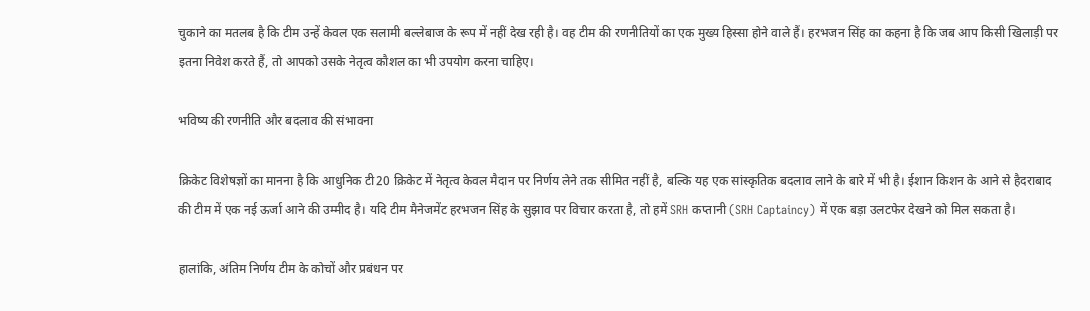चुकाने का मतलब है कि टीम उन्हें केवल एक सलामी बल्लेबाज के रूप में नहीं देख रही है। वह टीम की रणनीतियों का एक मुख्य हिस्सा होने वाले हैं। हरभजन सिंह का कहना है कि जब आप किसी खिलाड़ी पर इतना निवेश करते हैं, तो आपको उसके नेतृत्व कौशल का भी उपयोग करना चाहिए।

भविष्य की रणनीति और बदलाव की संभावना

क्रिकेट विशेषज्ञों का मानना है कि आधुनिक टी20 क्रिकेट में नेतृत्व केवल मैदान पर निर्णय लेने तक सीमित नहीं है, बल्कि यह एक सांस्कृतिक बदलाव लाने के बारे में भी है। ईशान किशन के आने से हैदराबाद की टीम में एक नई ऊर्जा आने की उम्मीद है। यदि टीम मैनेजमेंट हरभजन सिंह के सुझाव पर विचार करता है, तो हमें SRH कप्तानी (SRH Captaincy) में एक बड़ा उलटफेर देखने को मिल सकता है।

हालांकि, अंतिम निर्णय टीम के कोचों और प्रबंधन पर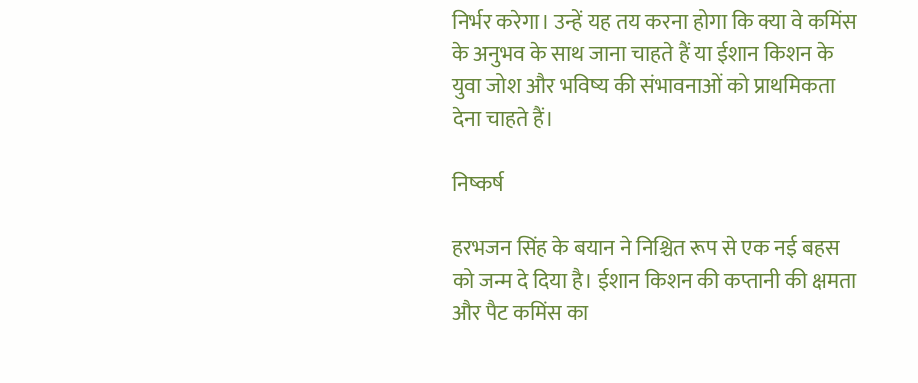निर्भर करेगा। उन्हें यह तय करना होगा कि क्या वे कमिंस के अनुभव के साथ जाना चाहते हैं या ईशान किशन के युवा जोश और भविष्य की संभावनाओं को प्राथमिकता देना चाहते हैं।

निष्कर्ष

हरभजन सिंह के बयान ने निश्चित रूप से एक नई बहस को जन्म दे दिया है। ईशान किशन की कप्तानी की क्षमता और पैट कमिंस का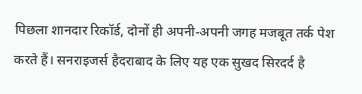पिछला शानदार रिकॉर्ड, दोनों ही अपनी-अपनी जगह मजबूत तर्क पेश करते हैं। सनराइजर्स हैदराबाद के लिए यह एक सुखद सिरदर्द है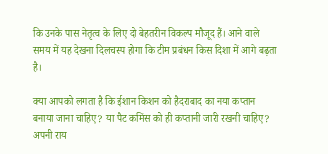कि उनके पास नेतृत्व के लिए दो बेहतरीन विकल्प मौजूद हैं। आने वाले समय में यह देखना दिलचस्प होगा कि टीम प्रबंधन किस दिशा में आगे बढ़ता है।

क्या आपको लगता है कि ईशान किशन को हैदराबाद का नया कप्तान बनाया जाना चाहिए? या पैट कमिंस को ही कप्तानी जारी रखनी चाहिए? अपनी राय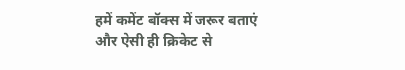हमें कमेंट बॉक्स में जरूर बताएं और ऐसी ही क्रिकेट से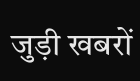जुड़ी खबरों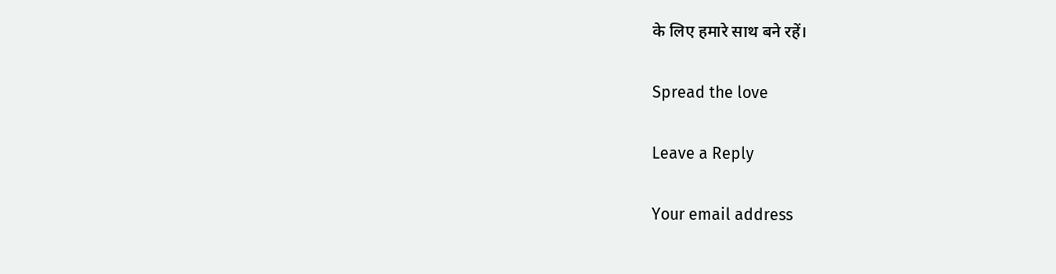के लिए हमारे साथ बने रहें।

Spread the love

Leave a Reply

Your email address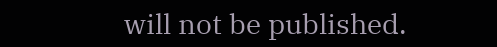will not be published.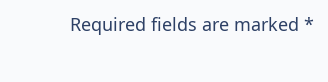Required fields are marked *